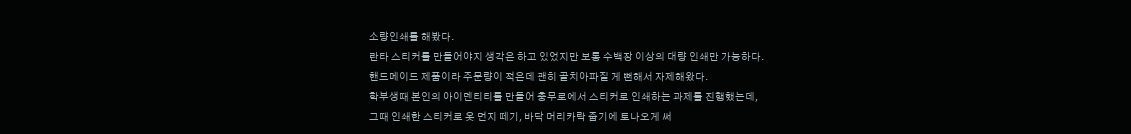소량인쇄를 해봤다.
란타 스티커를 만들어야지 생각은 하고 있었지만 보통 수백장 이상의 대량 인쇄만 가능하다.
핸드메이드 제품이라 주문량이 적은데 괜히 골치아파질 게 뻔해서 자제해왔다.
학부생때 본인의 아이덴티티를 만들어 충무로에서 스티커로 인쇄하는 과제를 진행했는데,
그때 인쇄한 스티커로 옷 먼지 떼기, 바닥 머리카락 줍기에 토나오게 써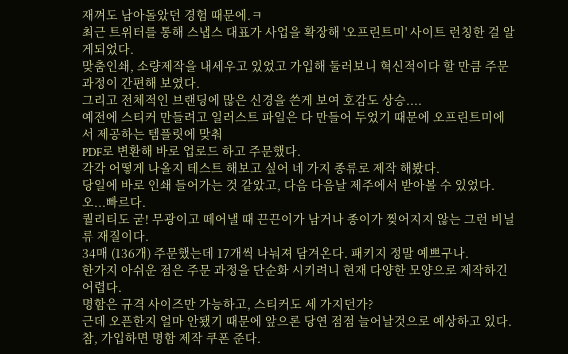재껴도 남아돌았던 경험 때문에.ㅋ
최근 트위터를 통해 스냅스 대표가 사업을 확장해 '오프린트미' 사이트 런칭한 걸 알게되었다.
맞춤인쇄, 소량제작을 내세우고 있었고 가입해 둘러보니 혁신적이다 할 만큼 주문 과정이 간편해 보였다.
그리고 전체적인 브랜딩에 많은 신경을 쓴게 보여 호감도 상승....
예전에 스티커 만들려고 일러스트 파일은 다 만들어 두었기 때문에 오프린트미에서 제공하는 템플릿에 맞춰
PDF로 변환해 바로 업로드 하고 주문했다.
각각 어떻게 나올지 테스트 해보고 싶어 네 가지 종류로 제작 해봤다.
당일에 바로 인쇄 들어가는 것 같았고, 다음 다음날 제주에서 받아볼 수 있었다. 오...빠르다.
퀄리티도 굳! 무광이고 떼어낼 때 끈끈이가 남거나 종이가 찢어지지 않는 그런 비닐류 재질이다.
34매 (136개) 주문했는데 17개씩 나눠져 담겨온다. 패키지 정말 예쁘구나.
한가지 아쉬운 점은 주문 과정을 단순화 시키려니 현재 다양한 모양으로 제작하긴 어렵다.
명함은 규격 사이즈만 가능하고, 스티커도 세 가지던가?
근데 오픈한지 얼마 안됐기 때문에 앞으론 당연 점점 늘어날것으로 예상하고 있다.
참, 가입하면 명함 제작 쿠폰 준다.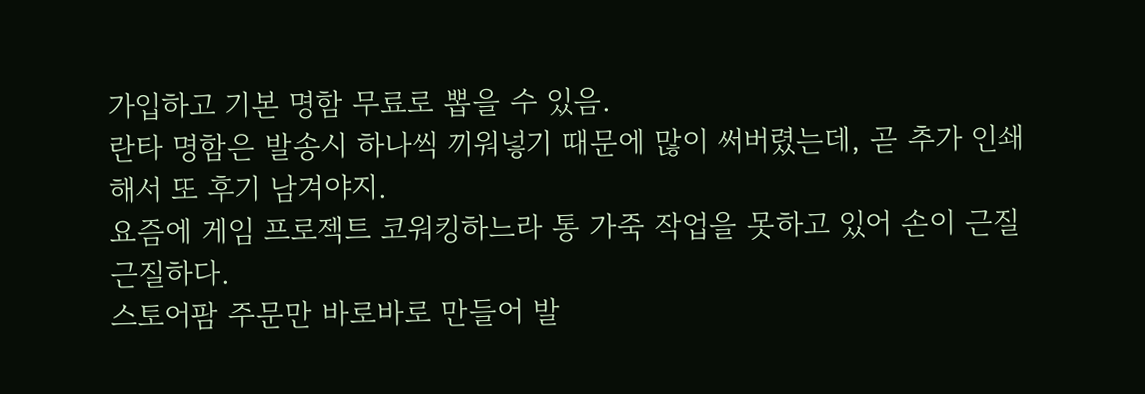가입하고 기본 명함 무료로 뽑을 수 있음.
란타 명함은 발송시 하나씩 끼워넣기 때문에 많이 써버렸는데, 곧 추가 인쇄해서 또 후기 남겨야지.
요즘에 게임 프로젝트 코워킹하느라 통 가죽 작업을 못하고 있어 손이 근질근질하다.
스토어팜 주문만 바로바로 만들어 발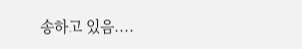송하고 있음....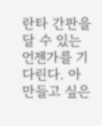란타 간판을 달 수 있는 언젠가를 기다린다. 아 만들고 싶은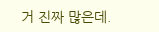거 진짜 많은데.